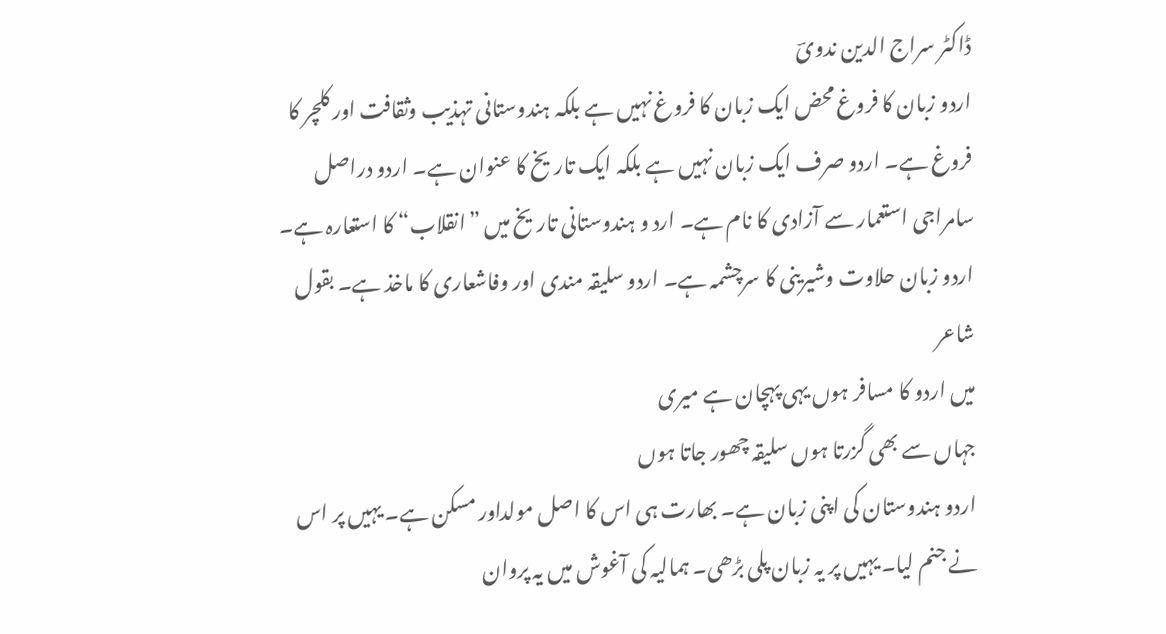ڈاکٹر سراج الدین ندویؔ
اردو زبان کا فروغ محض ایک زبان کا فروغ نہیں ہے بلکہ ہندوستانی تہذیب وثقافت اور کلچر کا فروغ ہے۔ اردو صرف ایک زبان نہیں ہے بلکہ ایک تاریخ کا عنوان ہے۔ اردو دراصل سامراجی استعمار سے آزادی کا نام ہے۔ ارد و ہندوستانی تاریخ میں ”انقلاب“ کا استعارہ ہے۔ اردو زبان حلاوت وشیرینی کا سرچشمہ ہے۔ اردو سلیقہ مندی اور وفاشعاری کا ماخذ ہے۔ بقول شاعر
میں اردو کا مسافر ہوں یہی پہچان ہے میری
جہاں سے بھی گزرتا ہوں سلیقہ چھور جاتا ہوں
اردو ہندوستان کی اپنی زبان ہے۔ بھارت ہی اس کا اصل مولداور مسکن ہے۔ یہیں پر اس نے جنم لیا۔ یہیں پر یہ زبان پلی بڑھی۔ ہمالیہ کی آغوش میں یہ پروان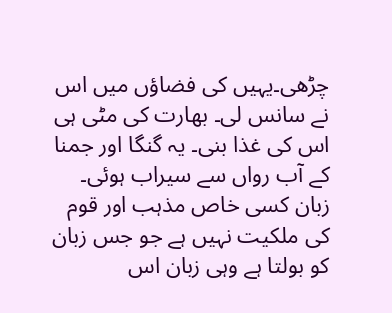چڑھی۔یہیں کی فضاؤں میں اس نے سانس لی۔ بھارت کی مٹی ہی اس کی غذا بنی۔ یہ گنگا اور جمنا کے آب رواں سے سیراب ہوئی۔
زبان کسی خاص مذہب اور قوم کی ملکیت نہیں ہے جو جس زبان کو بولتا ہے وہی زبان اس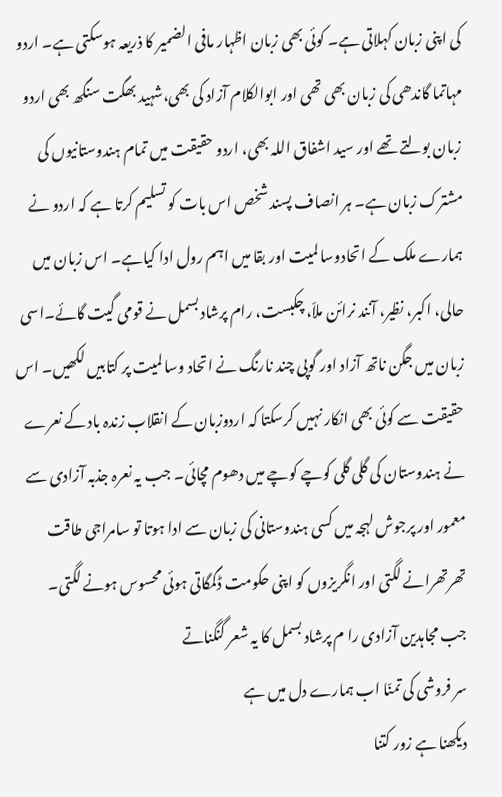کی اپنی زبان کہلاتی ہے۔ کوئی بھی زبان اظہار مافی الضمیر کا ذریعہ ہوسکتی ہے۔ اردو مہاتما گاندھی کی زبان بھی تھی اور ابوالکلام آزاد کی بھی،شہید بھگت سنگھ بھی اردو زبان بولتے تھے اور سید اشفاق اللہ بھی، اردو حقیقت میں تمام ہندوستانیوں کی مشترک زبان ہے۔ ہر انصاف پسند شخص اس بات کو تسلیم کرتا ہے کہ اردو نے ہمارے ملک کے اتحادوسا لمیت اور بقا میں اہم رول ادا کیاہے۔ اس زبان میں حالی، اکبر، نظیر، آنند نرائن ملاّ، چکبست، رام پرشاد بسمل نے قومی گیت گائے۔اسی زبان میں جگن ناتھ آزاد اور گوپی چند نارنگ نے اتحاد وسا لمیت پر کتابیں لکھیں۔ اس حقیقت سے کوئی بھی انکار نہیں کرسکتا کہ اردوزبان کے انقلاب زندہ باد کے نعرے نے ہندوستان کی گلی گلی کوچے کوچے میں دھوم مچائی۔ جب یہ نعرہ جذبہ آزادی سے معمور اور پرجوش لہجہ میں کسی ہندوستانی کی زبان سے ادا ہوتا تو سامراجی طاقت تھرتھرانے لگتی اور انگریزوں کو اپنی حکومت ڈگمگاتی ہوئی محسوس ہونے لگتی۔
جب مجاہدین آزادی را م پرشاد بسمل کا یہ شعر گنگناتے
سر فروشی کی تمنّا اب ہمارے دل میں ہے
دیکھنا ہے زور کتنا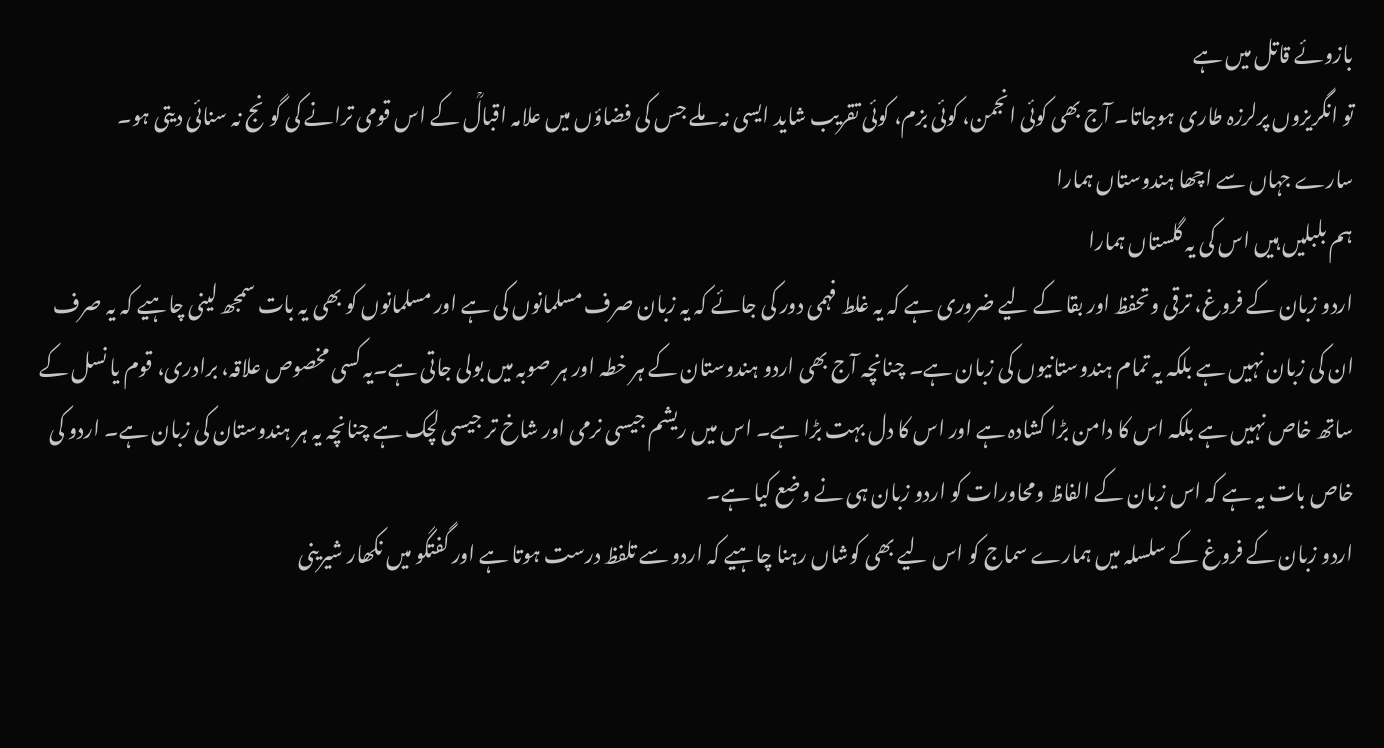بازوئے قاتل میں ہے
تو انگریزوں پرلرزہ طاری ہوجاتا۔ آج بھی کوئی انجمن، کوئی بزم، کوئی تقریب شاید ایسی نہ ملے جس کی فضاؤں میں علامہ اقبالؒ کے اس قومی ترانے کی گونج نہ سنائی دیتی ہو۔
سارے جہاں سے اچھا ہندوستاں ہمارا
ہم بلبلیں ہیں اس کی یہ گلستاں ہمارا
اردو زبان کے فروغ، ترقی وتحفظ اور بقا کے لیے ضروری ہے کہ یہ غلط فہمی دور کی جائے کہ یہ زبان صرف مسلمانوں کی ہے اور مسلمانوں کو بھی یہ بات سمجھ لینی چاہیے کہ یہ صرف ان کی زبان نہیں ہے بلکہ یہ تمام ہندوستانیوں کی زبان ہے۔ چنانچہ آج بھی اردو ہندوستان کے ہر خطہ اور ہر صوبہ میں بولی جاتی ہے۔یہ کسی مخصوص علاقہ، برادری، قوم یا نسل کے ساتھ خاص نہیں ہے بلکہ اس کا دامن بڑا کشادہ ہے اور اس کا دل بہت بڑا ہے۔ اس میں ریشم جیسی نرمی اور شاخ تر جیسی لچک ہے چنانچہ یہ ہر ہندوستان کی زبان ہے۔ اردو کی خاص بات یہ ہے کہ اس زبان کے الفاظ ومحاورات کو اردو زبان ہی نے وضع کیا ہے۔
اردو زبان کے فروغ کے سلسلہ میں ہمارے سماج کو اس لیے بھی کوشاں رہنا چاہیے کہ اردو سے تلفظ درست ہوتا ہے اور گفتگو میں نکھار شیرینی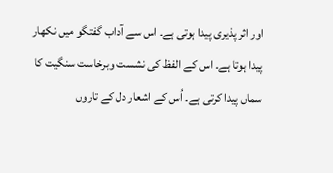اور اثر پذیری پیدا ہوتی ہے۔ اس سے آداب گفتگو میں نکھار پیدا ہوتا ہے۔ اس کے الفظ کی نشست وبرخاست سنگیت کا سماں پیدا کرتی ہے۔ اُس کے اشعار دل کے تاروں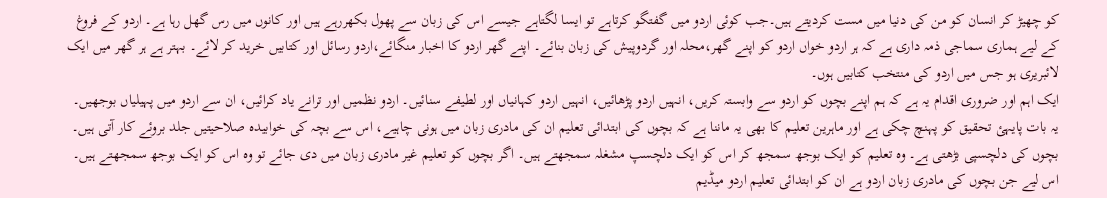کو چھیڑ کر انسان کو من کی دنیا میں مست کردیتے ہیں۔جب کوئی اردو میں گفتگو کرتاہے تو ایسا لگتاہے جیسے اس کی زبان سے پھول بکھررہے ہیں اور کانوں میں رس گھل رہا ہے۔ اردو کے فروغ کے لیے ہماری سماجی ذمہ داری ہے کہ ہر اردو خواں اردو کو اپنے گھر،محلہ اور گردوپیش کی زبان بنائے۔ اپنے گھر اردو کا اخبار منگائے،اردو رسائل اور کتابیں خرید کر لائے۔ بہتر ہے ہر گھر میں ایک لائبریری ہو جس میں اردو کی منتخب کتابیں ہوں۔
ایک اہم اور ضروری اقدام یہ ہے کہ ہم اپنے بچوں کو اردو سے وابستہ کریں، انہیں اردو پڑھائیں، انہیں اردو کہانیاں اور لطیفے سنائیں۔ اردو نظمیں اور ترانے یاد کرائیں، ان سے اردو میں پہیلیاں بوجھیں۔
یہ بات پایہئ تحقیق کو پہنچ چکی ہے اور ماہرین تعلیم کا بھی یہ ماننا ہے کہ بچوں کی ابتدائی تعلیم ان کی مادری زبان میں ہونی چاہیے، اس سے بچہ کی خوابیدہ صلاحیتیں جلد بروئے کار آتی ہیں۔ بچوں کی دلچسپی بڑھتی ہے۔ وہ تعلیم کو ایک بوجھ سمجھ کر اس کو ایک دلچسپ مشغلہ سمجھتے ہیں۔ اگر بچوں کو تعلیم غیر مادری زبان میں دی جائے تو وہ اس کو ایک بوجھ سمجھتے ہیں۔ اس لیے جن بچوں کی مادری زبان اردو ہے ان کو ابتدائی تعلیم اردو میڈیم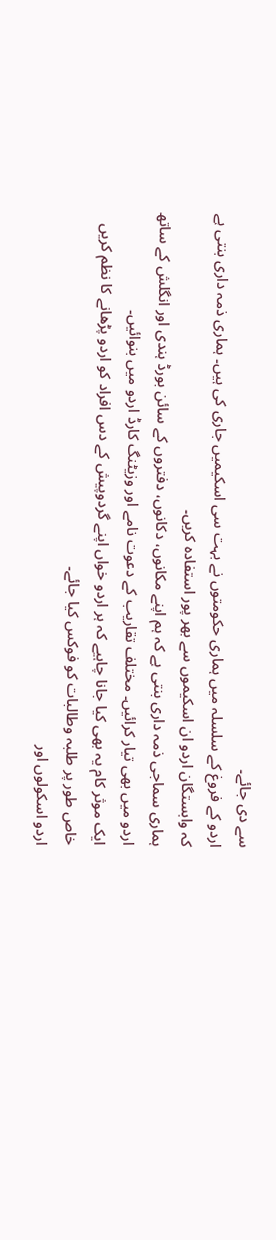سے دی جائے۔
اردو کے فروغ کے سلسلہ میں ہماری حکومتوں نے بہت سی اسکیمیں جاری کی ہیں۔ ہماری ذمہ داری بنتی ہے کہ وابستگان اردو ان اسکیموں سے بھر پور استفادہ کریں۔
ہماری سماجی ذمہ داری بنتی ہے کہ ہم اپنے مکانوں، دکانوں، دفتروں کے سائن بورڈ ہندی اور انگلش کے ساتھ اردو میں بھی تیار کرائیں۔ مختلف تقاریب کے دعوت نامے اور وزیٹنگ کارڈ اردو میں بنوائیں۔
ایک موثر کام یہ بھی کیا جانا چاہیے کہ ہر اردو خواں اپنے گردوپیش کے دس افراد کو اردو پڑھانے کا نظم کریں خاص طور پر طلبہ وطالبات کو فوکس کیا جائے۔
اردو اسکولوں اور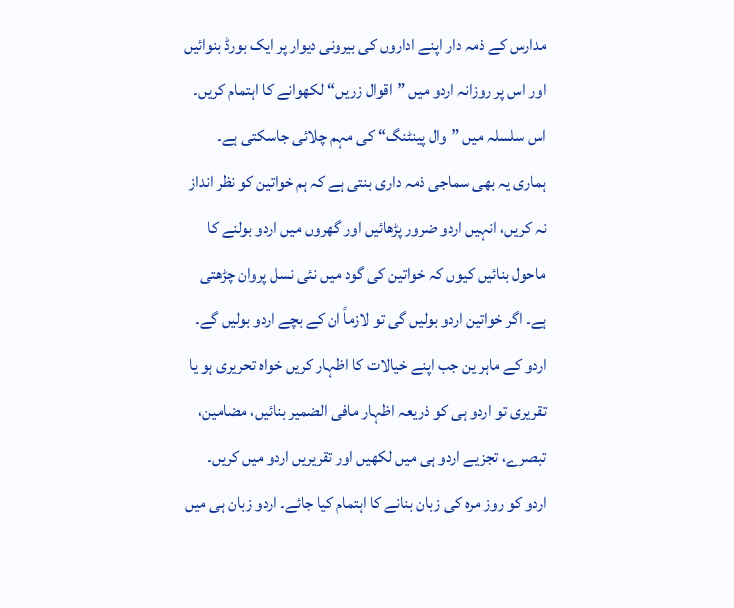مدارس کے ذمہ دار اپنے اداروں کی بیرونی دیوار پر ایک بورڈ بنوائیں اور اس پر روزانہ اردو میں ”اقوال زریں“ لکھوانے کا اہتمام کریں۔ اس سلسلہ میں ”وال پینٹنگ“ کی مہم چلائی جاسکتی ہے۔
ہماری یہ بھی سماجی ذمہ داری بنتی ہے کہ ہم خواتین کو نظر انداز نہ کریں، انہیں اردو ضرور پڑھائیں اور گھروں میں اردو بولنے کا ماحول بنائیں کیوں کہ خواتین کی گود میں نئی نسل پروان چڑھتی ہے۔ اگر خواتین اردو بولیں گی تو لازماً ان کے بچے اردو بولیں گے۔
اردو کے ماہر ین جب اپنے خیالات کا اظہار کریں خواہ تحریری ہو یا تقریری تو اردو ہی کو ذریعہ اظہار مافی الضمیر بنائیں، مضامین، تبصرے، تجزیے اردو ہی میں لکھیں اور تقریریں اردو میں کریں۔
اردو کو روز مرہ کی زبان بنانے کا اہتمام کیا جائے۔ اردو زبان ہی میں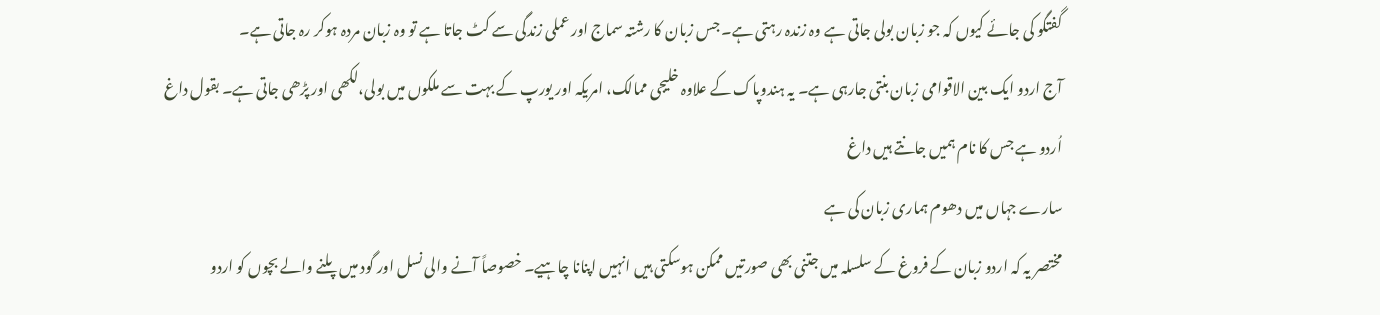گفتگو کی جائے کیوں کہ جو زبان بولی جاتی ہے وہ زندہ رہتی ہے۔ جس زبان کا رشتہ سماج اور عملی زندگی سے کٹ جاتا ہے تو وہ زبان مردہ ہوکر رہ جاتی ہے۔
آج اردو ایک بین الاقوامی زبان بنتی جارہی ہے۔ یہ ہندوپاک کے علاوہ خلیجی ممالک، امریکہ اور یورپ کے بہت سے ملکوں میں بولی،لکھی اور پڑھی جاتی ہے۔ بقول داغ
اُردو ہے جس کا نام ہمیں جانتے ہیں داغ
سارے جہاں میں دھوم ہماری زبان کی ہے
مختصر یہ کہ اردو زبان کے فروغ کے سلسلہ میں جتنی بھی صورتیں ممکن ہوسکتی ہیں انہیں اپنانا چاہیے۔ خصوصاً آنے والی نسل اور گود میں پلنے والے بچوں کو اردو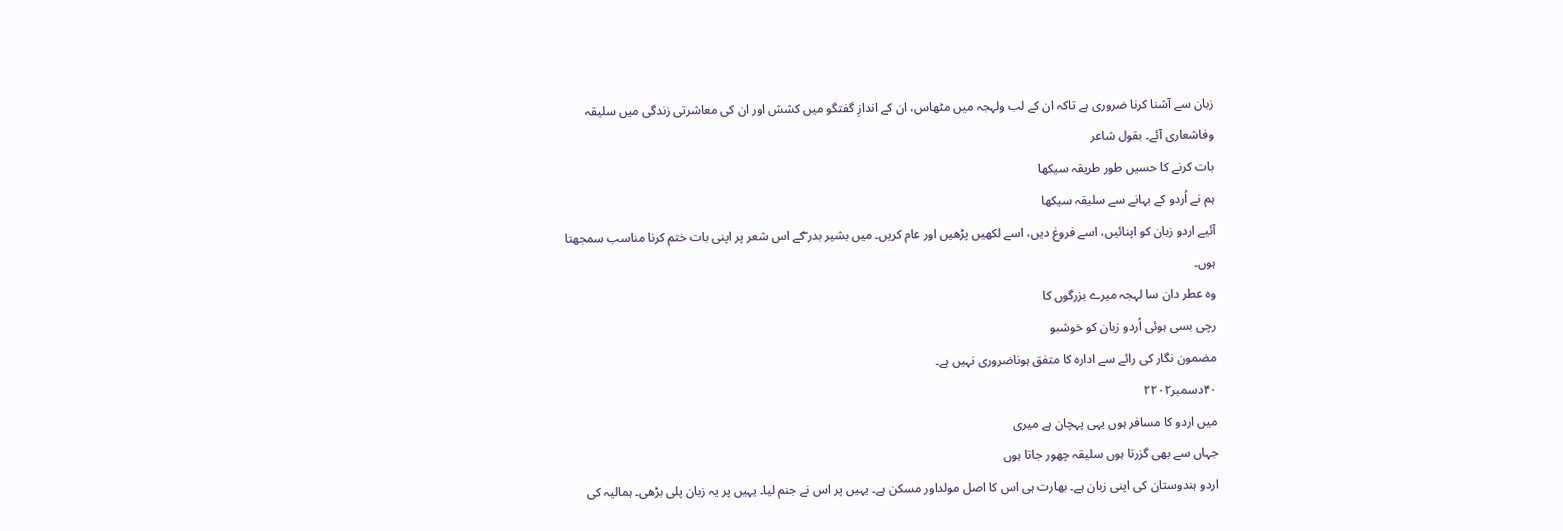زبان سے آشنا کرنا ضروری ہے تاکہ ان کے لب ولہجہ میں مٹھاس، ان کے اندازِ گفتگو میں کشش اور ان کی معاشرتی زندگی میں سلیقہ وفاشعاری آئے۔ بقول شاعر
بات کرنے کا حسیں طور طریقہ سیکھا
ہم نے اُردو کے بہانے سے سلیقہ سیکھا
آئیے اردو زبان کو اپنائیں، اسے فروغ دیں، اسے لکھیں پڑھیں اور عام کریں۔ میں بشیر بدر ؔکے اس شعر پر اپنی بات ختم کرنا مناسب سمجھتا ہوں۔
وہ عطر دان سا لہجہ میرے بزرگوں کا
رچی بسی ہوئی اُردو زبان کو خوشبو
مضمون نگار کی رائے سے ادارہ کا متفق ہوناضروری نہیں ہے۔
۴۰دسمبر۲۲۰۲
میں اردو کا مسافر ہوں یہی پہچان ہے میری
جہاں سے بھی گزرتا ہوں سلیقہ چھور جاتا ہوں
اردو ہندوستان کی اپنی زبان ہے۔ بھارت ہی اس کا اصل مولداور مسکن ہے۔ یہیں پر اس نے جنم لیا۔ یہیں پر یہ زبان پلی بڑھی۔ ہمالیہ کی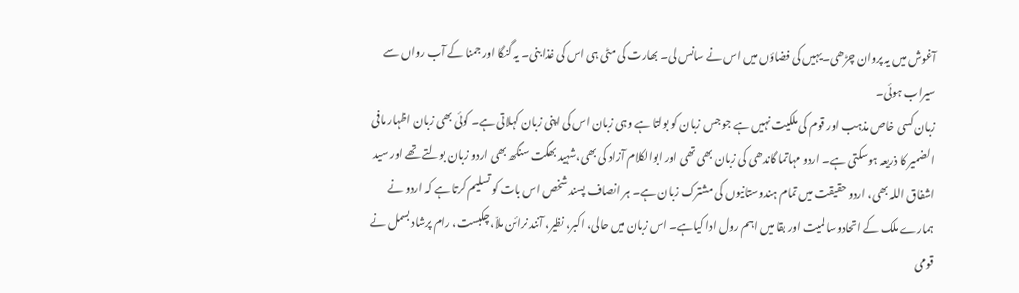آغوش میں یہ پروان چڑھی۔یہیں کی فضاؤں میں اس نے سانس لی۔ بھارت کی مٹی ہی اس کی غذا بنی۔ یہ گنگا اور جمنا کے آب رواں سے سیراب ہوئی۔
زبان کسی خاص مذہب اور قوم کی ملکیت نہیں ہے جو جس زبان کو بولتا ہے وہی زبان اس کی اپنی زبان کہلاتی ہے۔ کوئی بھی زبان اظہار مافی الضمیر کا ذریعہ ہوسکتی ہے۔ اردو مہاتما گاندھی کی زبان بھی تھی اور ابوالکلام آزاد کی بھی،شہید بھگت سنگھ بھی اردو زبان بولتے تھے اور سید اشفاق اللہ بھی، اردو حقیقت میں تمام ہندوستانیوں کی مشترک زبان ہے۔ ہر انصاف پسند شخص اس بات کو تسلیم کرتا ہے کہ اردو نے ہمارے ملک کے اتحادوسا لمیت اور بقا میں اہم رول ادا کیاہے۔ اس زبان میں حالی، اکبر، نظیر، آنند نرائن ملاّ، چکبست، رام پرشاد بسمل نے قومی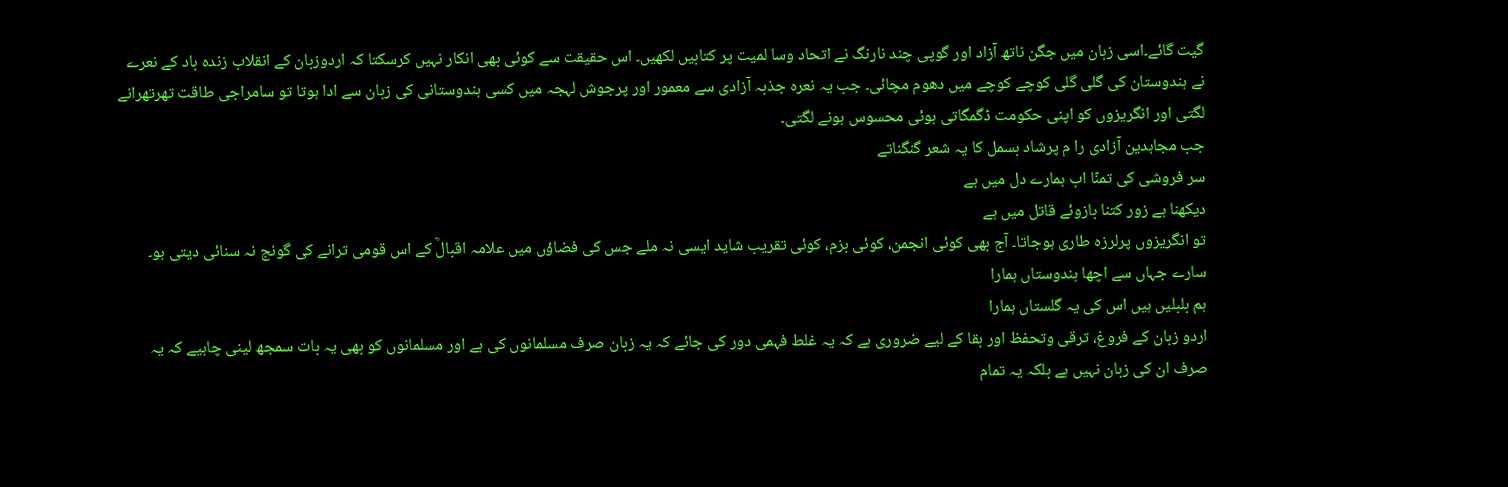گیت گائے۔اسی زبان میں جگن ناتھ آزاد اور گوپی چند نارنگ نے اتحاد وسا لمیت پر کتابیں لکھیں۔ اس حقیقت سے کوئی بھی انکار نہیں کرسکتا کہ اردوزبان کے انقلاب زندہ باد کے نعرے نے ہندوستان کی گلی گلی کوچے کوچے میں دھوم مچائی۔ جب یہ نعرہ جذبہ آزادی سے معمور اور پرجوش لہجہ میں کسی ہندوستانی کی زبان سے ادا ہوتا تو سامراجی طاقت تھرتھرانے لگتی اور انگریزوں کو اپنی حکومت ڈگمگاتی ہوئی محسوس ہونے لگتی۔
جب مجاہدین آزادی را م پرشاد بسمل کا یہ شعر گنگناتے
سر فروشی کی تمنّا اب ہمارے دل میں ہے
دیکھنا ہے زور کتنا بازوئے قاتل میں ہے
تو انگریزوں پرلرزہ طاری ہوجاتا۔ آج بھی کوئی انجمن، کوئی بزم، کوئی تقریب شاید ایسی نہ ملے جس کی فضاؤں میں علامہ اقبالؒ کے اس قومی ترانے کی گونج نہ سنائی دیتی ہو۔
سارے جہاں سے اچھا ہندوستاں ہمارا
ہم بلبلیں ہیں اس کی یہ گلستاں ہمارا
اردو زبان کے فروغ، ترقی وتحفظ اور بقا کے لیے ضروری ہے کہ یہ غلط فہمی دور کی جائے کہ یہ زبان صرف مسلمانوں کی ہے اور مسلمانوں کو بھی یہ بات سمجھ لینی چاہیے کہ یہ صرف ان کی زبان نہیں ہے بلکہ یہ تمام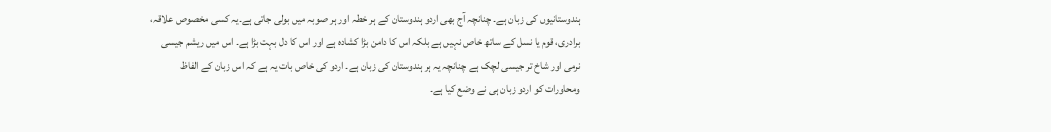ہندوستانیوں کی زبان ہے۔ چنانچہ آج بھی اردو ہندوستان کے ہر خطہ اور ہر صوبہ میں بولی جاتی ہے۔یہ کسی مخصوص علاقہ، برادری، قوم یا نسل کے ساتھ خاص نہیں ہے بلکہ اس کا دامن بڑا کشادہ ہے اور اس کا دل بہت بڑا ہے۔ اس میں ریشم جیسی نرمی اور شاخ تر جیسی لچک ہے چنانچہ یہ ہر ہندوستان کی زبان ہے۔ اردو کی خاص بات یہ ہے کہ اس زبان کے الفاظ ومحاورات کو اردو زبان ہی نے وضع کیا ہے۔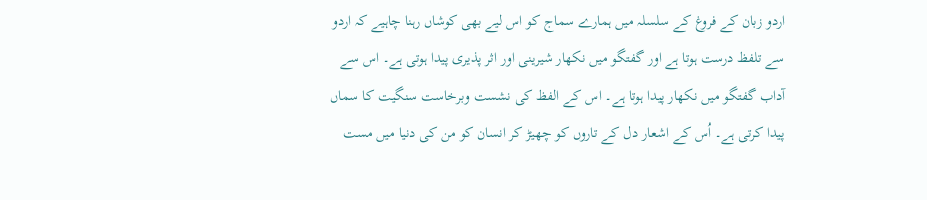اردو زبان کے فروغ کے سلسلہ میں ہمارے سماج کو اس لیے بھی کوشاں رہنا چاہیے کہ اردو سے تلفظ درست ہوتا ہے اور گفتگو میں نکھار شیرینی اور اثر پذیری پیدا ہوتی ہے۔ اس سے آداب گفتگو میں نکھار پیدا ہوتا ہے۔ اس کے الفظ کی نشست وبرخاست سنگیت کا سماں پیدا کرتی ہے۔ اُس کے اشعار دل کے تاروں کو چھیڑ کر انسان کو من کی دنیا میں مست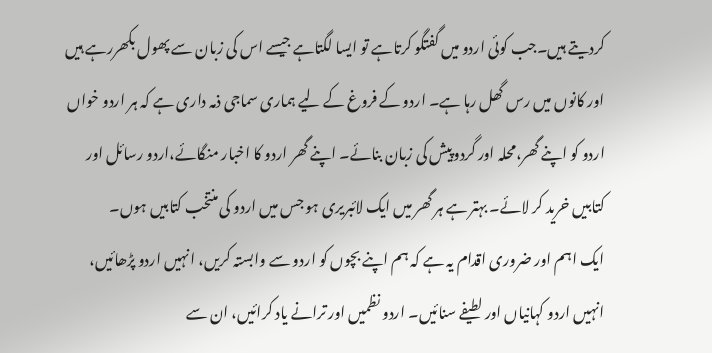کردیتے ہیں۔جب کوئی اردو میں گفتگو کرتاہے تو ایسا لگتاہے جیسے اس کی زبان سے پھول بکھررہے ہیں اور کانوں میں رس گھل رہا ہے۔ اردو کے فروغ کے لیے ہماری سماجی ذمہ داری ہے کہ ہر اردو خواں اردو کو اپنے گھر،محلہ اور گردوپیش کی زبان بنائے۔ اپنے گھر اردو کا اخبار منگائے،اردو رسائل اور کتابیں خرید کر لائے۔ بہتر ہے ہر گھر میں ایک لائبریری ہو جس میں اردو کی منتخب کتابیں ہوں۔
ایک اہم اور ضروری اقدام یہ ہے کہ ہم اپنے بچوں کو اردو سے وابستہ کریں، انہیں اردو پڑھائیں، انہیں اردو کہانیاں اور لطیفے سنائیں۔ اردو نظمیں اور ترانے یاد کرائیں، ان سے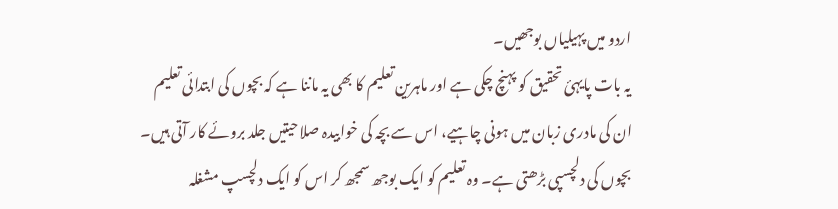اردو میں پہیلیاں بوجھیں۔
یہ بات پایہئ تحقیق کو پہنچ چکی ہے اور ماہرین تعلیم کا بھی یہ ماننا ہے کہ بچوں کی ابتدائی تعلیم ان کی مادری زبان میں ہونی چاہیے، اس سے بچہ کی خوابیدہ صلاحیتیں جلد بروئے کار آتی ہیں۔ بچوں کی دلچسپی بڑھتی ہے۔ وہ تعلیم کو ایک بوجھ سمجھ کر اس کو ایک دلچسپ مشغلہ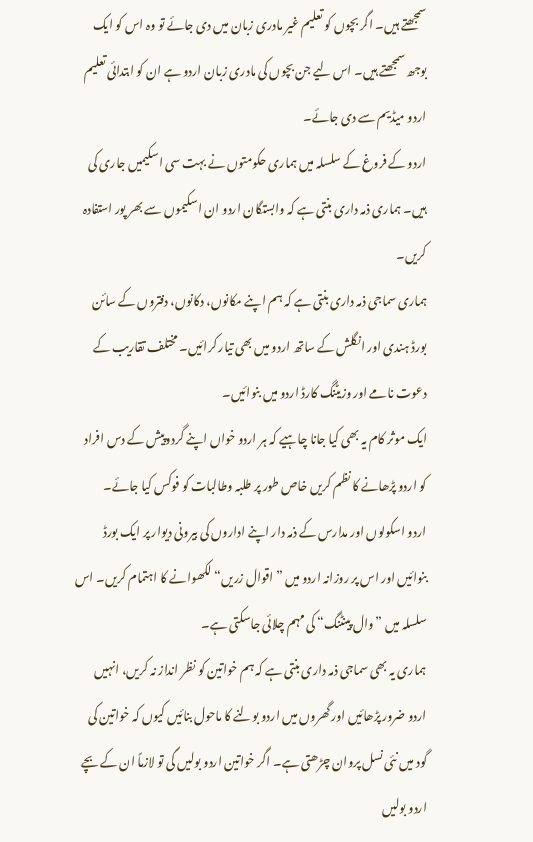سمجھتے ہیں۔ اگر بچوں کو تعلیم غیر مادری زبان میں دی جائے تو وہ اس کو ایک بوجھ سمجھتے ہیں۔ اس لیے جن بچوں کی مادری زبان اردو ہے ان کو ابتدائی تعلیم اردو میڈیم سے دی جائے۔
اردو کے فروغ کے سلسلہ میں ہماری حکومتوں نے بہت سی اسکیمیں جاری کی ہیں۔ ہماری ذمہ داری بنتی ہے کہ وابستگان اردو ان اسکیموں سے بھر پور استفادہ کریں۔
ہماری سماجی ذمہ داری بنتی ہے کہ ہم اپنے مکانوں، دکانوں، دفتروں کے سائن بورڈ ہندی اور انگلش کے ساتھ اردو میں بھی تیار کرائیں۔ مختلف تقاریب کے دعوت نامے اور وزیٹنگ کارڈ اردو میں بنوائیں۔
ایک موثر کام یہ بھی کیا جانا چاہیے کہ ہر اردو خواں اپنے گردوپیش کے دس افراد کو اردو پڑھانے کا نظم کریں خاص طور پر طلبہ وطالبات کو فوکس کیا جائے۔
اردو اسکولوں اور مدارس کے ذمہ دار اپنے اداروں کی بیرونی دیوار پر ایک بورڈ بنوائیں اور اس پر روزانہ اردو میں ”اقوال زریں“ لکھوانے کا اہتمام کریں۔ اس سلسلہ میں ”وال پینٹنگ“ کی مہم چلائی جاسکتی ہے۔
ہماری یہ بھی سماجی ذمہ داری بنتی ہے کہ ہم خواتین کو نظر انداز نہ کریں، انہیں اردو ضرور پڑھائیں اور گھروں میں اردو بولنے کا ماحول بنائیں کیوں کہ خواتین کی گود میں نئی نسل پروان چڑھتی ہے۔ اگر خواتین اردو بولیں گی تو لازماً ان کے بچے اردو بولیں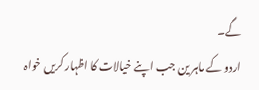گے۔
اردو کے ماہر ین جب اپنے خیالات کا اظہار کریں خواہ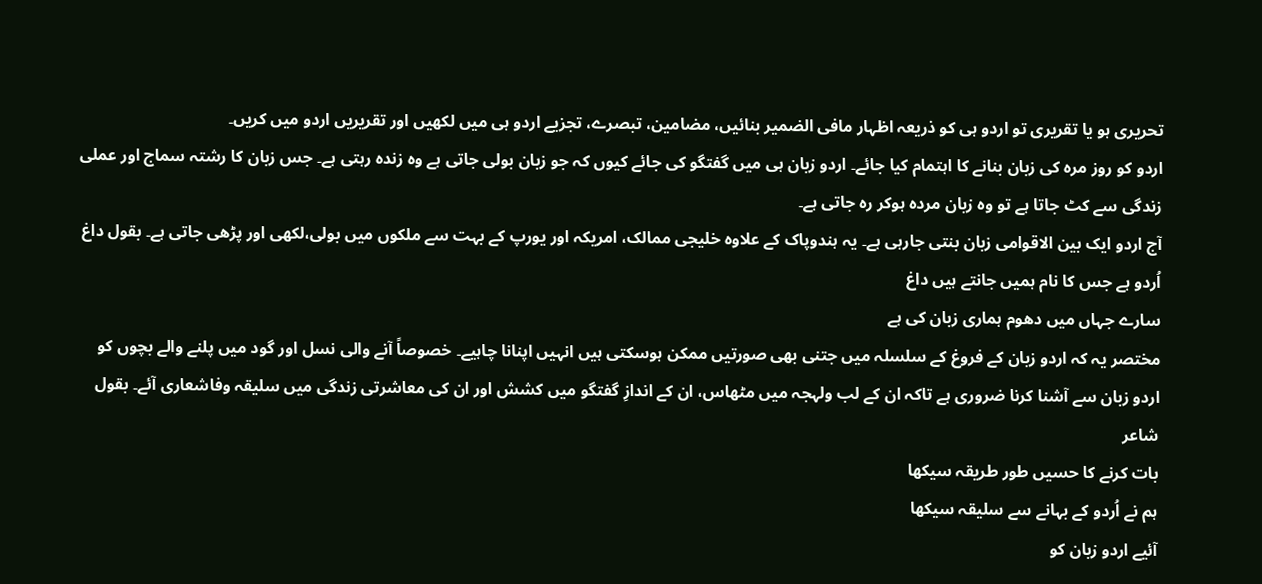تحریری ہو یا تقریری تو اردو ہی کو ذریعہ اظہار مافی الضمیر بنائیں، مضامین، تبصرے، تجزیے اردو ہی میں لکھیں اور تقریریں اردو میں کریں۔
اردو کو روز مرہ کی زبان بنانے کا اہتمام کیا جائے۔ اردو زبان ہی میں گفتگو کی جائے کیوں کہ جو زبان بولی جاتی ہے وہ زندہ رہتی ہے۔ جس زبان کا رشتہ سماج اور عملی زندگی سے کٹ جاتا ہے تو وہ زبان مردہ ہوکر رہ جاتی ہے۔
آج اردو ایک بین الاقوامی زبان بنتی جارہی ہے۔ یہ ہندوپاک کے علاوہ خلیجی ممالک، امریکہ اور یورپ کے بہت سے ملکوں میں بولی،لکھی اور پڑھی جاتی ہے۔ بقول داغ
اُردو ہے جس کا نام ہمیں جانتے ہیں داغ
سارے جہاں میں دھوم ہماری زبان کی ہے
مختصر یہ کہ اردو زبان کے فروغ کے سلسلہ میں جتنی بھی صورتیں ممکن ہوسکتی ہیں انہیں اپنانا چاہیے۔ خصوصاً آنے والی نسل اور گود میں پلنے والے بچوں کو اردو زبان سے آشنا کرنا ضروری ہے تاکہ ان کے لب ولہجہ میں مٹھاس، ان کے اندازِ گفتگو میں کشش اور ان کی معاشرتی زندگی میں سلیقہ وفاشعاری آئے۔ بقول شاعر
بات کرنے کا حسیں طور طریقہ سیکھا
ہم نے اُردو کے بہانے سے سلیقہ سیکھا
آئیے اردو زبان کو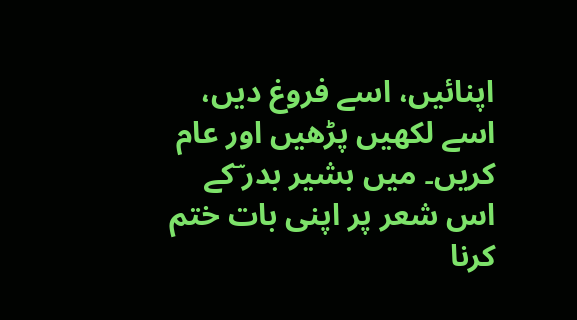اپنائیں، اسے فروغ دیں، اسے لکھیں پڑھیں اور عام کریں۔ میں بشیر بدر ؔکے اس شعر پر اپنی بات ختم کرنا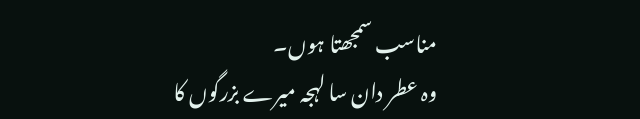مناسب سمجھتا ہوں۔
وہ عطر دان سا لہجہ میرے بزرگوں کا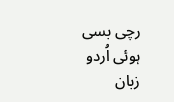رچی بسی ہوئی اُردو زبان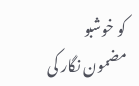کو خوشبو
مضمون نگار کی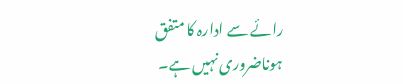رائے سے ادارہ کا متفق ہوناضروری نہیں ہے۔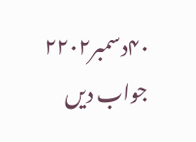۴۰دسمبر۲۲۰۲
جواب دیں